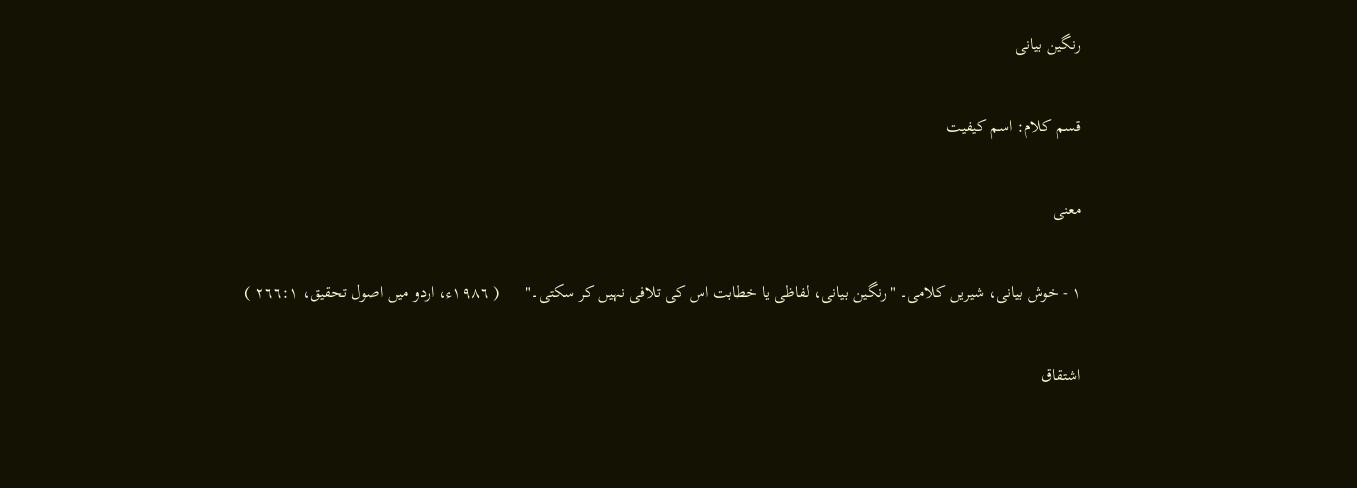رنگین بیانی

قسم کلام: اسم کیفیت

معنی

١ - خوش بیانی، شیریں کلامی۔ "رنگین بیانی، لفاظی یا خطابت اس کی تلافی نہیں کر سکتی۔"      ( ١٩٨٦ء، اردو میں اصول تحقیق، ٢٦٦:١ )

اشتقاق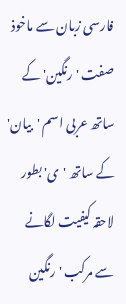فارسی زبان سے ماخوذ صفت 'رنگین' کے ساتھ عربی اسم 'بیان' کے ساتھ 'ی' بطور لاحقہ کیفیت لگانے سے مرکب 'رنگین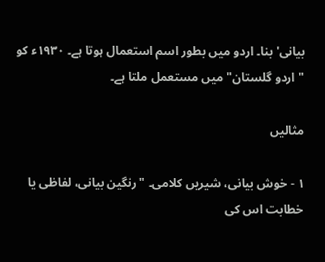بیانی' بنا۔ اردو میں بطور اسم استعمال ہوتا ہے۔ ١٩٣٠ء کو "اردو گلستان" میں مستعمل ملتا ہے۔

مثالیں

١ - خوش بیانی، شیریں کلامی۔ "رنگین بیانی، لفاظی یا خطابت اس کی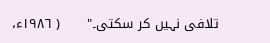تلافی نہیں کر سکتی۔"      ( ١٩٨٦ء،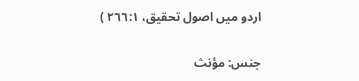اردو میں اصول تحقیق، ٢٦٦:١ )

جنس: مؤنث